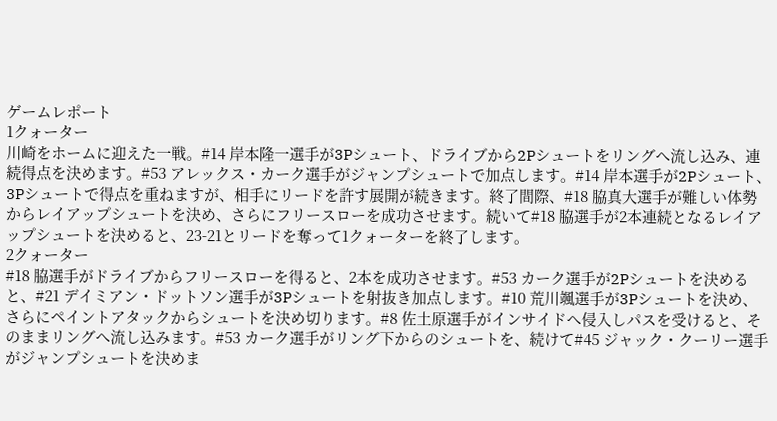ゲームレポート
1クォーター
川崎をホームに迎えた一戦。#14 岸本隆一選手が3Pシュート、ドライブから2Pシュートをリングへ流し込み、連続得点を決めます。#53 アレックス・カーク選手がジャンプシュートで加点します。#14 岸本選手が2Pシュート、3Pシュートで得点を重ねますが、相手にリードを許す展開が続きます。終了間際、#18 脇真大選手が難しい体勢からレイアップシュートを決め、さらにフリースローを成功させます。続いて#18 脇選手が2本連続となるレイアップシュートを決めると、23-21とリードを奪って1クォーターを終了します。
2クォーター
#18 脇選手がドライブからフリースローを得ると、2本を成功させます。#53 カーク選手が2Pシュートを決めると、#21 デイミアン・ドットソン選手が3Pシュートを射抜き加点します。#10 荒川颯選手が3Pシュートを決め、さらにペイントアタックからシュートを決め切ります。#8 佐土原選手がインサイドへ侵入しパスを受けると、そのままリングへ流し込みます。#53 カーク選手がリング下からのシュートを、続けて#45 ジャック・クーリー選手がジャンプシュートを決めま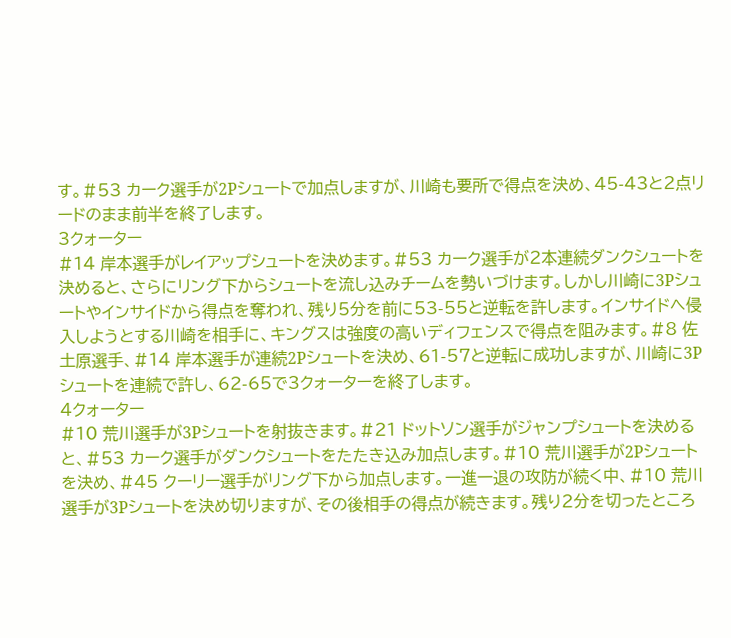す。#53 カーク選手が2Pシュートで加点しますが、川崎も要所で得点を決め、45-43と2点リードのまま前半を終了します。
3クォーター
#14 岸本選手がレイアップシュートを決めます。#53 カーク選手が2本連続ダンクシュートを決めると、さらにリング下からシュートを流し込みチームを勢いづけます。しかし川崎に3Pシュートやインサイドから得点を奪われ、残り5分を前に53-55と逆転を許します。インサイドへ侵入しようとする川崎を相手に、キングスは強度の高いディフェンスで得点を阻みます。#8 佐土原選手、#14 岸本選手が連続2Pシュートを決め、61-57と逆転に成功しますが、川崎に3Pシュートを連続で許し、62-65で3クォーターを終了します。
4クォーター
#10 荒川選手が3Pシュートを射抜きます。#21 ドットソン選手がジャンプシュートを決めると、#53 カーク選手がダンクシュートをたたき込み加点します。#10 荒川選手が2Pシュートを決め、#45 クーリー選手がリング下から加点します。一進一退の攻防が続く中、#10 荒川選手が3Pシュートを決め切りますが、その後相手の得点が続きます。残り2分を切ったところ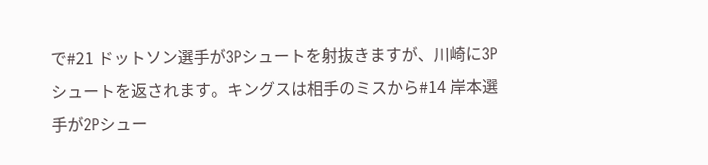で#21 ドットソン選手が3Pシュートを射抜きますが、川崎に3Pシュートを返されます。キングスは相手のミスから#14 岸本選手が2Pシュー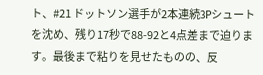ト、#21 ドットソン選手が2本連続3Pシュートを沈め、残り17秒で88-92と4点差まで迫ります。最後まで粘りを見せたものの、反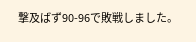撃及ばず90-96で敗戦しました。